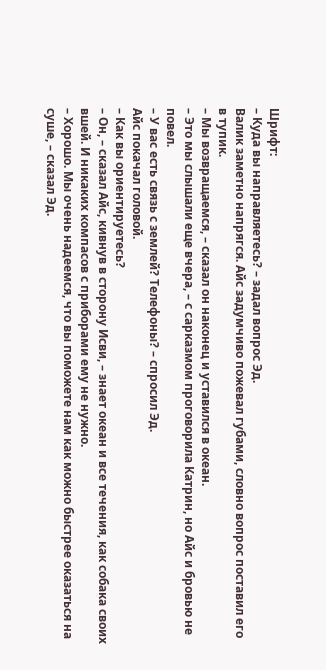Шрифт:
– Куда вы направляетесь? – задал вопрос Эд.
Валик заметно напрягся. Айс задумчиво пожевал губами, словно вопрос поставил его в тупик.
– Мы возвращаемся, – сказал он наконец и уставился в океан.
– Это мы слышали еще вчера, – с сарказмом проговорила Катрин, но Айс и бровью не повел.
– У вас есть связь с землей? Телефоны? – спросил Эд.
Айс покачал головой.
– Как вы ориентируетесь?
– Он, – сказал Айс, кивнув в сторону Исви, – знает океан и все течения, как собака своих вшей. И никаких компасов с приборами ему не нужно.
– Хорошо. Мы очень надеемся, что вы поможете нам как можно быстрее оказаться на суше, – сказал Эд.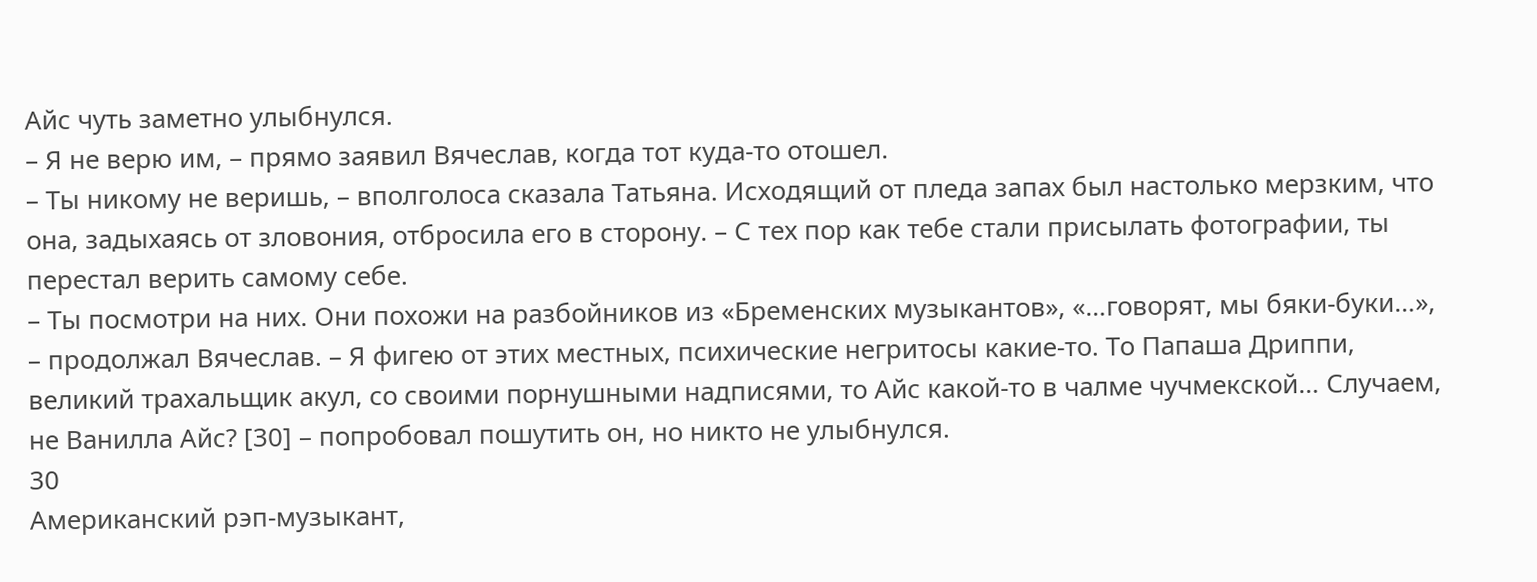Айс чуть заметно улыбнулся.
– Я не верю им, – прямо заявил Вячеслав, когда тот куда-то отошел.
– Ты никому не веришь, – вполголоса сказала Татьяна. Исходящий от пледа запах был настолько мерзким, что она, задыхаясь от зловония, отбросила его в сторону. – С тех пор как тебе стали присылать фотографии, ты перестал верить самому себе.
– Ты посмотри на них. Они похожи на разбойников из «Бременских музыкантов», «…говорят, мы бяки-буки…», – продолжал Вячеслав. – Я фигею от этих местных, психические негритосы какие-то. То Папаша Дриппи, великий трахальщик акул, со своими порнушными надписями, то Айс какой-то в чалме чучмекской… Случаем, не Ванилла Айс? [30] – попробовал пошутить он, но никто не улыбнулся.
30
Американский рэп-музыкант,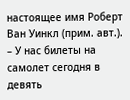настоящее имя Роберт Ван Уинкл (прим. авт.).
– У нас билеты на самолет сегодня в девять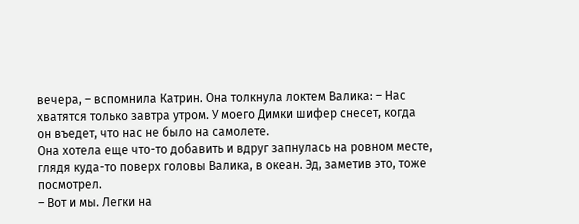вечера, – вспомнила Катрин. Она толкнула локтем Валика: – Нас хватятся только завтра утром. У моего Димки шифер снесет, когда он въедет, что нас не было на самолете.
Она хотела еще что-то добавить и вдруг запнулась на ровном месте, глядя куда-то поверх головы Валика, в океан. Эд, заметив это, тоже посмотрел.
– Вот и мы. Легки на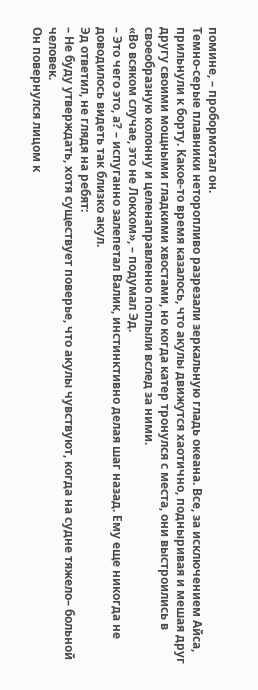помине, – пробормотал он.
Темно-серые плавники неторопливо разрезали зеркальную гладь океана. Все, за исключением Айса, прильнули к борту. Какое-то время казалось, что акулы движутся хаотично, подныривая и мешая друг другу своими мощными гладкими хвостами, но когда катер тронулся с места, они выстроились в своеобразную колонну и целенаправленно поплыли вслед за ними.
«Во всяком случае, это не Локхом», – подумал Эд.
– Это чего это, а? – испуганно залепетал Валик, инстинктивно делая шаг назад. Ему еще никогда не доводилось видеть так близко акул.
Эд ответил, не глядя на ребят:
– Не буду утверждать, хотя существует поверье, что акулы чувствуют, когда на судне тяжело– больной человек.
Он повернулся лицом к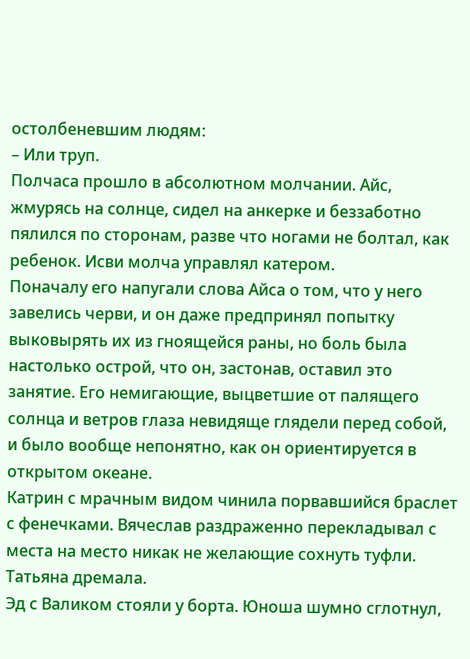остолбеневшим людям:
– Или труп.
Полчаса прошло в абсолютном молчании. Айс, жмурясь на солнце, сидел на анкерке и беззаботно пялился по сторонам, разве что ногами не болтал, как ребенок. Исви молча управлял катером.
Поначалу его напугали слова Айса о том, что у него завелись черви, и он даже предпринял попытку выковырять их из гноящейся раны, но боль была настолько острой, что он, застонав, оставил это занятие. Его немигающие, выцветшие от палящего солнца и ветров глаза невидяще глядели перед собой, и было вообще непонятно, как он ориентируется в открытом океане.
Катрин с мрачным видом чинила порвавшийся браслет с фенечками. Вячеслав раздраженно перекладывал с места на место никак не желающие сохнуть туфли. Татьяна дремала.
Эд с Валиком стояли у борта. Юноша шумно сглотнул,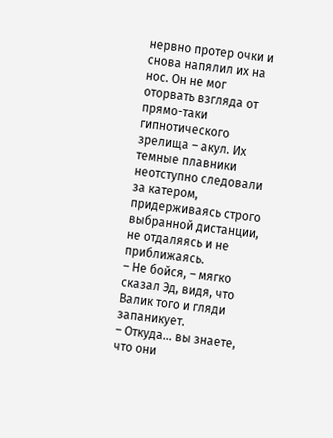нервно протер очки и снова напялил их на нос. Он не мог оторвать взгляда от прямо-таки гипнотического зрелища – акул. Их темные плавники неотступно следовали за катером, придерживаясь строго выбранной дистанции, не отдаляясь и не приближаясь.
– Не бойся, – мягко сказал Эд, видя, что Валик того и гляди запаникует.
– Откуда… вы знаете, что они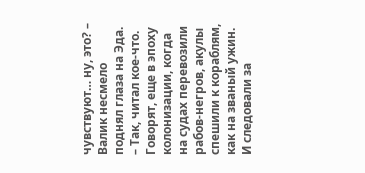чувствуют… ну, это? – Валик несмело поднял глаза на Эда.
– Так, читал кое-что. Говорят, еще в эпоху колонизации, когда на судах перевозили рабов-негров, акулы спешили к кораблям, как на званый ужин. И следовали за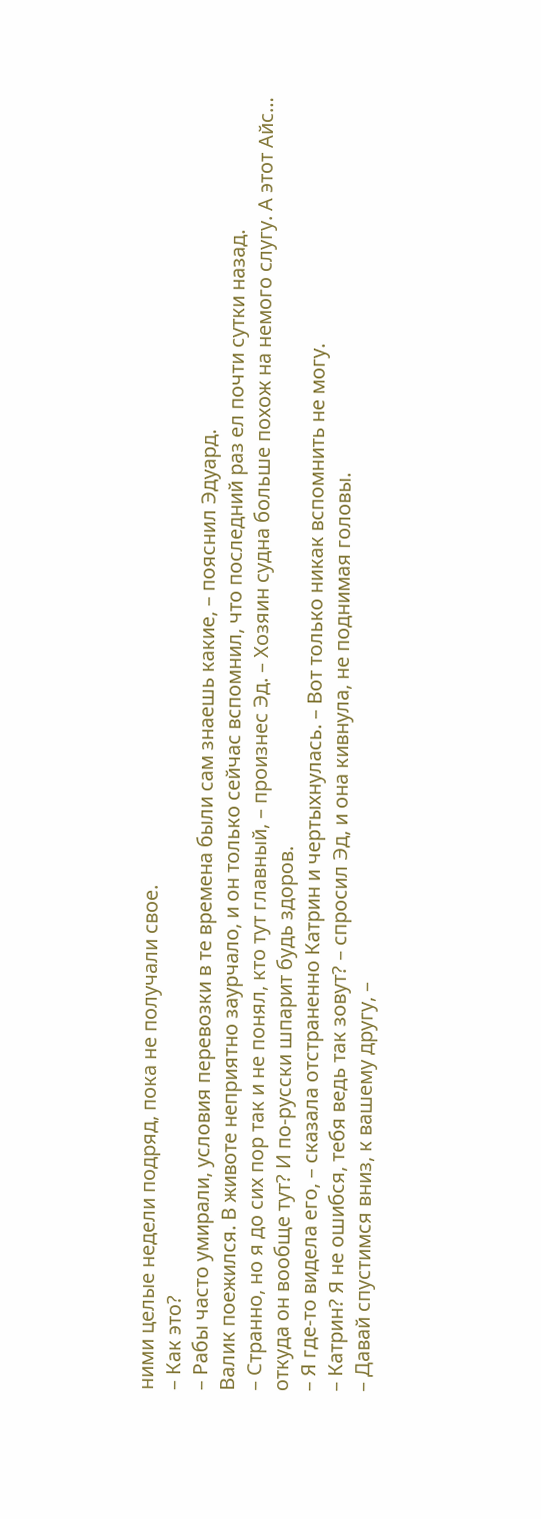ними целые недели подряд, пока не получали свое.
– Как это?
– Рабы часто умирали, условия перевозки в те времена были сам знаешь какие, – пояснил Эдуард.
Валик поежился. В животе неприятно заурчало, и он только сейчас вспомнил, что последний раз ел почти сутки назад.
– Странно, но я до сих пор так и не понял, кто тут главный, – произнес Эд. – Хозяин судна больше похож на немого слугу. А этот Айс… откуда он вообще тут? И по-русски шпарит будь здоров.
– Я где-то видела его, – сказала отстраненно Катрин и чертыхнулась. – Вот только никак вспомнить не могу.
– Катрин? Я не ошибся, тебя ведь так зовут? – спросил Эд, и она кивнула, не поднимая головы.
– Давай спустимся вниз, к вашему другу, –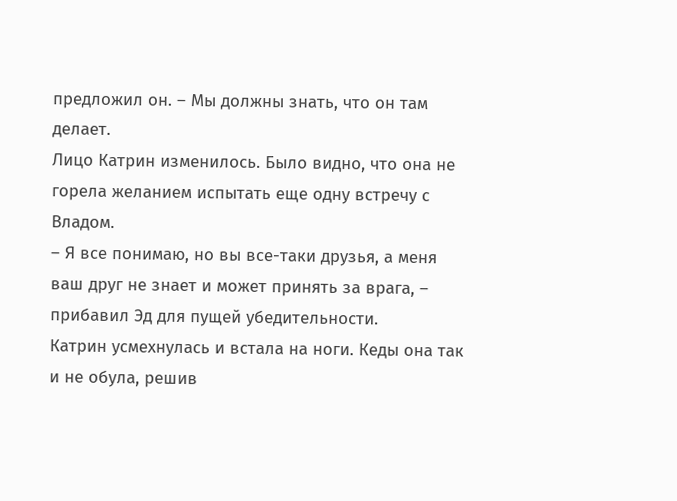предложил он. – Мы должны знать, что он там делает.
Лицо Катрин изменилось. Было видно, что она не горела желанием испытать еще одну встречу с Владом.
– Я все понимаю, но вы все-таки друзья, а меня ваш друг не знает и может принять за врага, – прибавил Эд для пущей убедительности.
Катрин усмехнулась и встала на ноги. Кеды она так и не обула, решив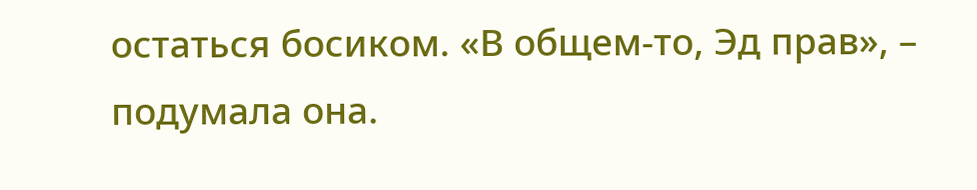остаться босиком. «В общем-то, Эд прав», – подумала она.